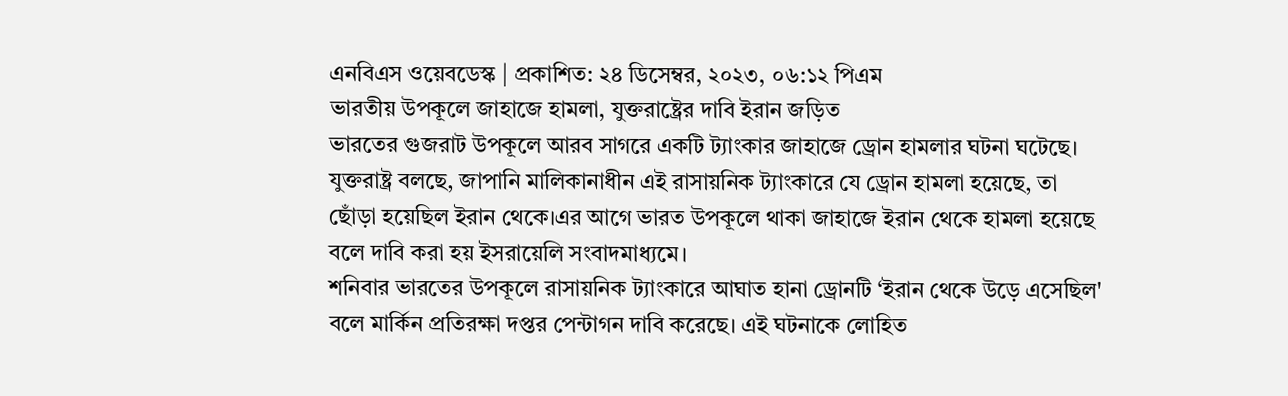এনবিএস ওয়েবডেস্ক | প্রকাশিত: ২৪ ডিসেম্বর, ২০২৩, ০৬:১২ পিএম
ভারতীয় উপকূলে জাহাজে হামলা, যুক্তরাষ্ট্রের দাবি ইরান জড়িত
ভারতের গুজরাট উপকূলে আরব সাগরে একটি ট্যাংকার জাহাজে ড্রোন হামলার ঘটনা ঘটেছে। যুক্তরাষ্ট্র বলছে, জাপানি মালিকানাধীন এই রাসায়নিক ট্যাংকারে যে ড্রোন হামলা হয়েছে, তা ছোঁড়া হয়েছিল ইরান থেকে।এর আগে ভারত উপকূলে থাকা জাহাজে ইরান থেকে হামলা হয়েছে বলে দাবি করা হয় ইসরায়েলি সংবাদমাধ্যমে।
শনিবার ভারতের উপকূলে রাসায়নিক ট্যাংকারে আঘাত হানা ড্রোনটি ‘ইরান থেকে উড়ে এসেছিল' বলে মার্কিন প্রতিরক্ষা দপ্তর পেন্টাগন দাবি করেছে। এই ঘটনাকে লোহিত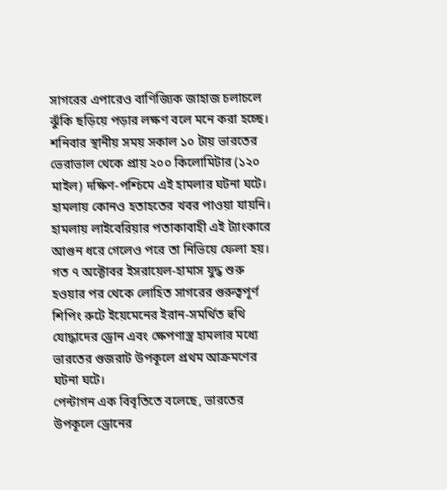সাগরের এপারেও বাণিজ্যিক জাহাজ চলাচলে ঝুঁকি ছড়িয়ে পড়ার লক্ষণ বলে মনে করা হচ্ছে।
শনিবার স্থানীয় সময় সকাল ১০ টায় ভারতের ভেরাভাল থেকে প্রায় ২০০ কিলোমিটার (১২০ মাইল) দক্ষিণ-পশ্চিমে এই হামলার ঘটনা ঘটে। হামলায় কোনও হতাহতের খবর পাওয়া যায়নি। হামলায় লাইবেরিয়ার পতাকাবাহী এই ট্যাংকারে আগুন ধরে গেলেও পরে তা নিভিয়ে ফেলা হয়।
গত ৭ অক্টোবর ইসরায়েল-হামাস যুদ্ধ শুরু হওয়ার পর থেকে লোহিত সাগরের গুরুত্বপূর্ণ শিপিং রুটে ইয়েমেনের ইরান-সমর্থিত হুথি যোদ্ধাদের ড্রোন এবং ক্ষেপণাস্ত্র হামলার মধ্যে ভারতের গুজরাট উপকূলে প্রথম আক্রমণের ঘটনা ঘটে।
পেন্টাগন এক বিবৃতিতে বলেছে, ভারতের উপকূলে ড্রোনের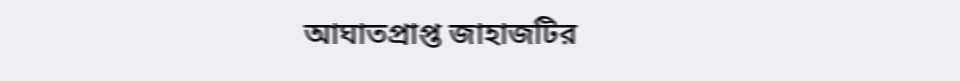আঘাতপ্রাপ্ত জাহাজটির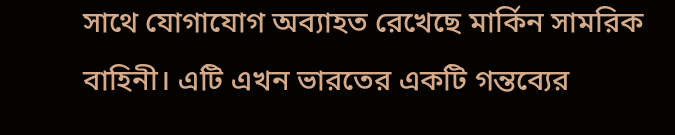সাথে যোগাযোগ অব্যাহত রেখেছে মার্কিন সামরিক বাহিনী। এটি এখন ভারতের একটি গন্তব্যের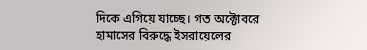দিকে এগিয়ে যাচ্ছে। গত অক্টোবরে হামাসের বিরুদ্ধে ইসরায়েলের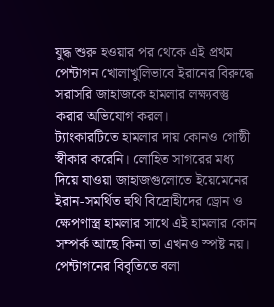যুদ্ধ শুরু হওয়ার পর থেকে এই প্রথম পেন্টাগন খোলাখুলিভাবে ইরানের বিরুদ্ধে সরাসরি জাহাজকে হামলার লক্ষ্যবস্তু করার অভিযোগ করল।
ট্যাংকারটিতে হামলার দায় কোনও গোষ্ঠী স্বীকার করেনি। লোহিত সাগরের মধ্য দিয়ে যাওয়া জাহাজগুলোতে ইয়েমেনের ইরান-সমর্থিত হুথি বিদ্রোহীদের ড্রোন ও ক্ষেপণাস্ত্র হামলার সাথে এই হামলার কোন সম্পর্ক আছে কিনা তা এখনও স্পষ্ট নয়।
পেন্টাগনের বিবৃতিতে বলা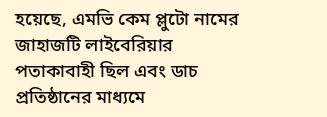হয়েছে, এমভি কেম প্লুটো নামের জাহাজটি লাইবেরিয়ার পতাকাবাহী ছিল এবং ডাচ প্রতিষ্ঠানের মাধ্যমে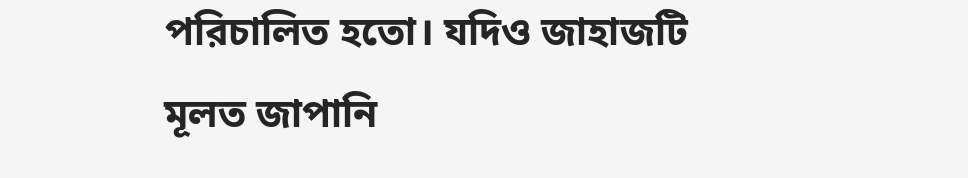পরিচালিত হতো। যদিও জাহাজটি মূলত জাপানি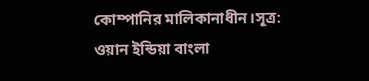কোম্পানির মালিকানাধীন।সূত্র: ওয়ান ইন্ডিয়া বাংলা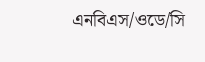এনবিএস/ওডে/সি